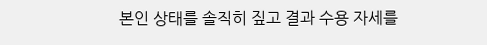본인 상태를 솔직히 짚고 결과 수용 자세를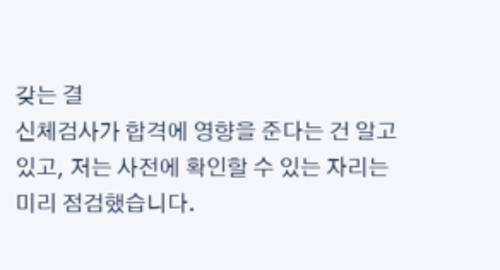갖는 결
신체검사가 합격에 영향을 준다는 건 알고 있고, 저는 사전에 확인할 수 있는 자리는 미리 점검했습니다.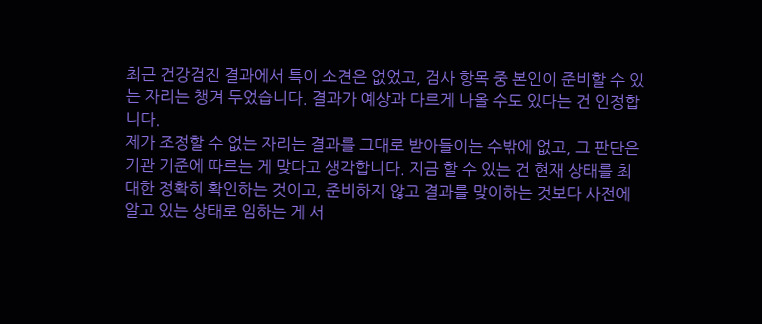최근 건강검진 결과에서 특이 소견은 없었고, 검사 항목 중 본인이 준비할 수 있는 자리는 챙겨 두었습니다. 결과가 예상과 다르게 나올 수도 있다는 건 인정합니다.
제가 조정할 수 없는 자리는 결과를 그대로 받아들이는 수밖에 없고, 그 판단은 기관 기준에 따르는 게 맞다고 생각합니다. 지금 할 수 있는 건 현재 상태를 최대한 정확히 확인하는 것이고, 준비하지 않고 결과를 맞이하는 것보다 사전에 알고 있는 상태로 임하는 게 서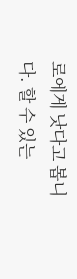로에게 낫다고 봅니다. 할 수 있는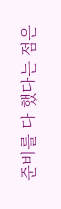준비를 다 했다는 점은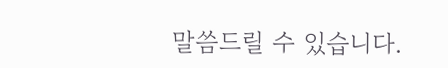말씀드릴 수 있습니다.